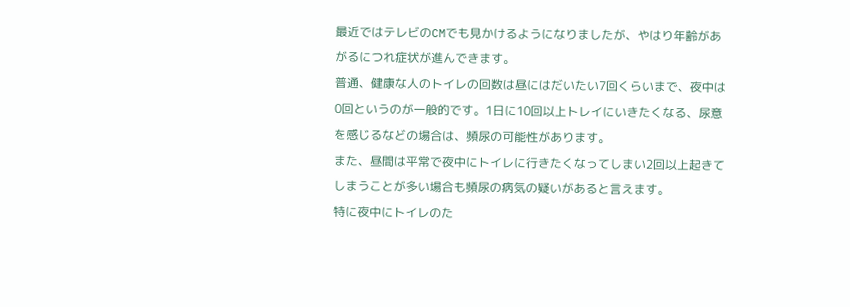最近ではテレビのCMでも見かけるようになりましたが、やはり年齢があがるにつれ症状が進んできます。
普通、健康な人のトイレの回数は昼にはだいたい7回くらいまで、夜中は0回というのが一般的です。1日に10回以上トレイにいきたくなる、尿意を感じるなどの場合は、頻尿の可能性があります。
また、昼間は平常で夜中にトイレに行きたくなってしまい2回以上起きてしまうことが多い場合も頻尿の病気の疑いがあると言えます。
特に夜中にトイレのた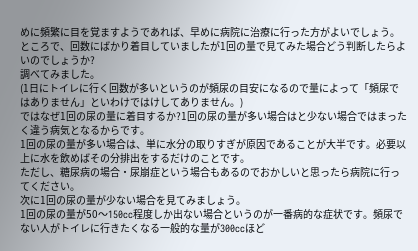めに頻繁に目を覚ますようであれば、早めに病院に治療に行った方がよいでしょう。
ところで、回数にばかり着目していましたが1回の量で見てみた場合どう判断したらよいのでしょうか?
調べてみました。
(1日にトイレに行く回数が多いというのが頻尿の目安になるので量によって「頻尿ではありません」といわけではけしてありません。)
ではなぜ1回の尿の量に着目するか?1回の尿の量が多い場合はと少ない場合ではまったく違う病気となるからです。
1回の尿の量が多い場合は、単に水分の取りすぎが原因であることが大半です。必要以上に水を飲めばその分排出をするだけのことです。
ただし、糖尿病の場合・尿崩症という場合もあるのでおかしいと思ったら病院に行ってください。
次に1回の尿の量が少ない場合を見てみましょう。
1回の尿の量が50〜150cc程度しか出ない場合というのが一番病的な症状です。頻尿でない人がトイレに行きたくなる一般的な量が300ccほど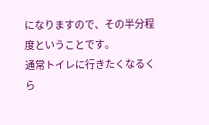になりますので、その半分程度ということです。
通常トイレに行きたくなるくら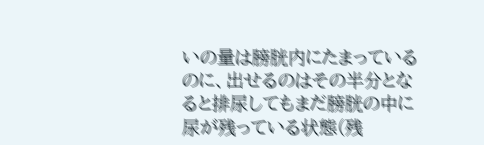いの量は膀胱内にたまっているのに、出せるのはその半分となると排尿してもまだ膀胱の中に尿が残っている状態(残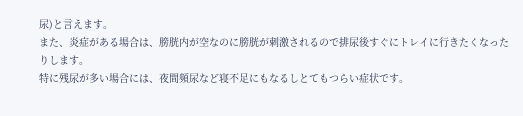尿)と言えます。
また、炎症がある場合は、膀胱内が空なのに膀胱が刺激されるので排尿後すぐにトレイに行きたくなったりします。
特に残尿が多い場合には、夜間頻尿など寝不足にもなるしとてもつらい症状です。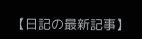【日記の最新記事】